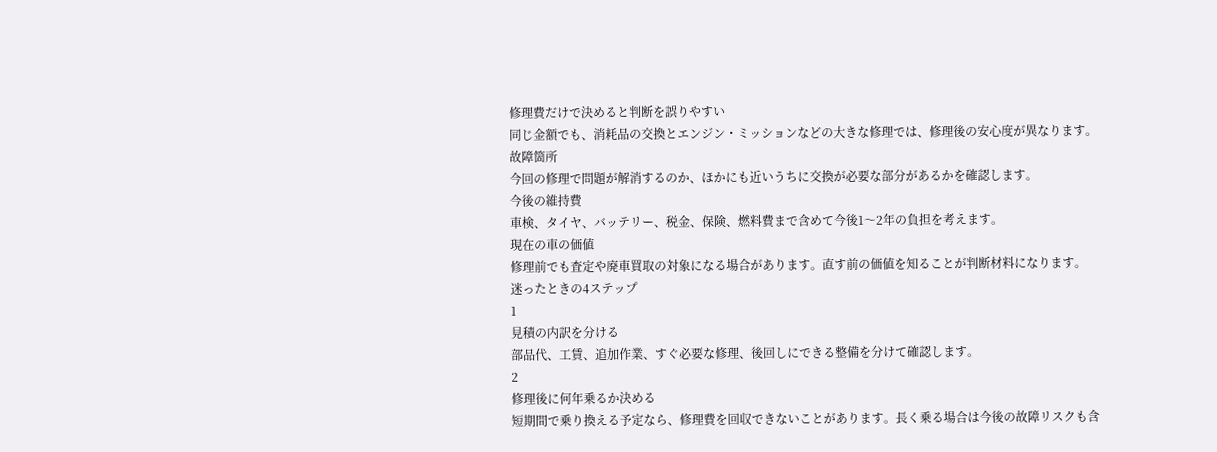修理費だけで決めると判断を誤りやすい
同じ金額でも、消耗品の交換とエンジン・ミッションなどの大きな修理では、修理後の安心度が異なります。
故障箇所
今回の修理で問題が解消するのか、ほかにも近いうちに交換が必要な部分があるかを確認します。
今後の維持費
車検、タイヤ、バッテリー、税金、保険、燃料費まで含めて今後1〜2年の負担を考えます。
現在の車の価値
修理前でも査定や廃車買取の対象になる場合があります。直す前の価値を知ることが判断材料になります。
迷ったときの4ステップ
1
見積の内訳を分ける
部品代、工賃、追加作業、すぐ必要な修理、後回しにできる整備を分けて確認します。
2
修理後に何年乗るか決める
短期間で乗り換える予定なら、修理費を回収できないことがあります。長く乗る場合は今後の故障リスクも含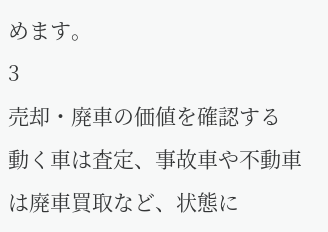めます。
3
売却・廃車の価値を確認する
動く車は査定、事故車や不動車は廃車買取など、状態に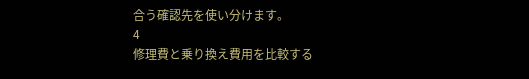合う確認先を使い分けます。
4
修理費と乗り換え費用を比較する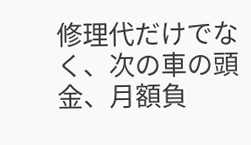修理代だけでなく、次の車の頭金、月額負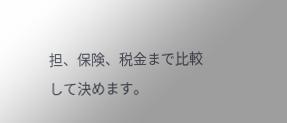担、保険、税金まで比較して決めます。